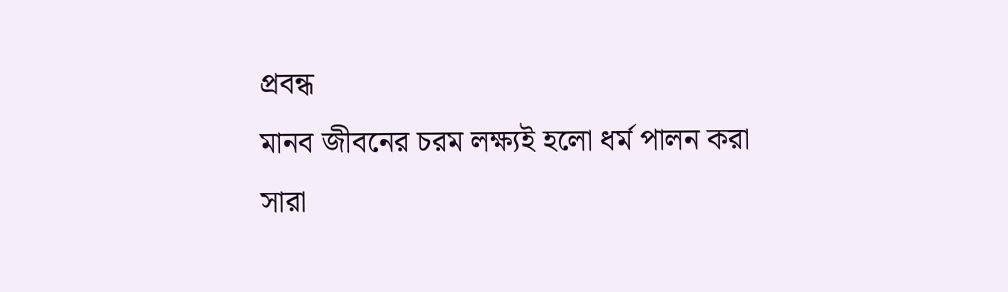প্রবন্ধ
মানব জীবনের চরম লক্ষ্যই হলো ধর্ম পালন করা
সারা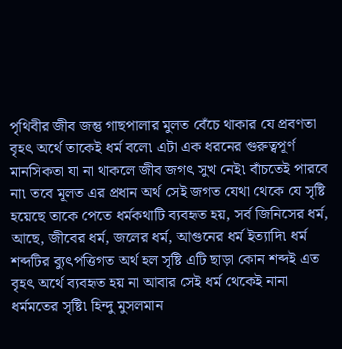পৃথিবীর জীব জন্তু গাছপালার মুলত বেঁচে থাকার যে প্রবণতা বৃহৎ অর্থে তাকেই ধর্ম বলে৷ এটা এক ধরনের গুরুত্বপূর্ণ মানসিকতা যা না থাকলে জীব জগৎ সুখ নেই৷ বাঁচতেই পারবে না৷ তবে মূলত এর প্রধান অর্থ সেই জগত যেথা থেকে যে সৃষ্টি হয়েছে তাকে পেতে ধর্মকথাটি ব্যবহৃত হয়, সর্ব জিনিসের ধর্ম, আছে, জীবের ধর্ম, জলের ধর্ম, আগুনের ধর্ম ইত্যাদি৷ ধর্ম শব্দটির ব্যুৎপত্তিগত অর্থ হল সৃষ্টি এটি ছাড়া কোন শব্দই এত বৃহৎ অর্থে ব্যবহৃত হয় না আবার সেই ধর্ম থেকেই নানা ধর্মমতের সৃষ্টি৷ হিন্দু মুসলমান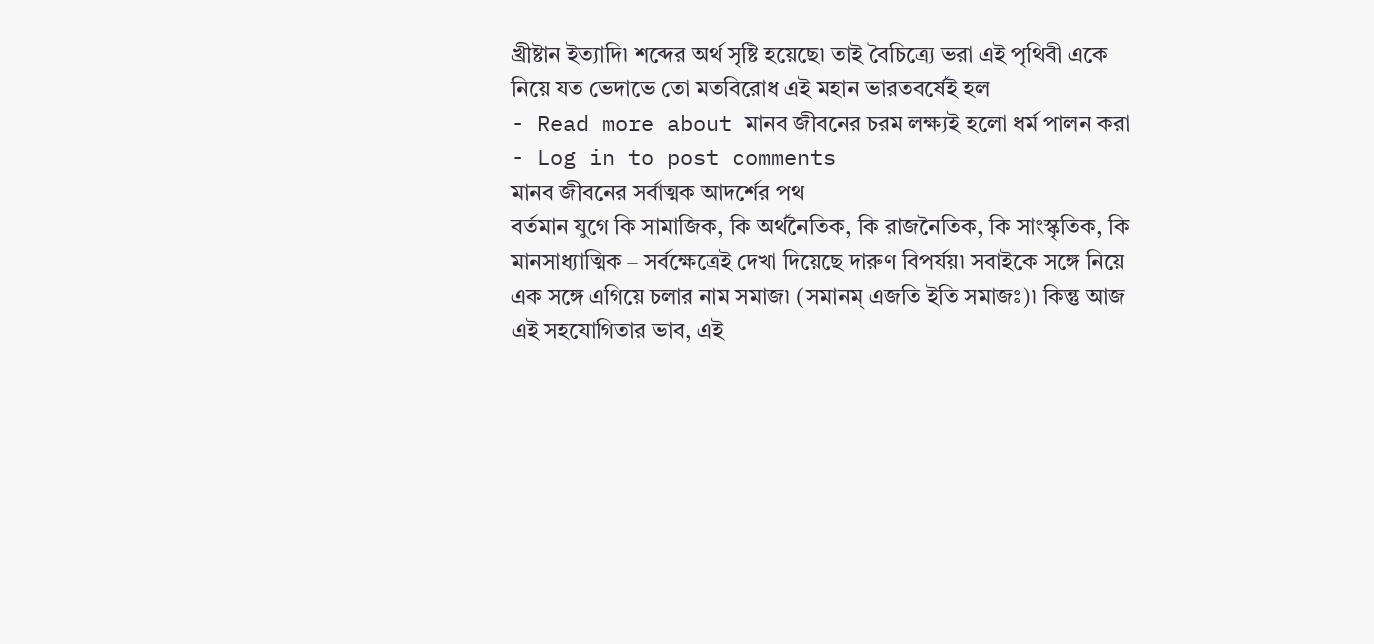খ্রীষ্টান ইত্যাদি৷ শব্দের অর্থ সৃষ্টি হয়েছে৷ তাই বৈচিত্র্যে ভরা এই পৃথিবী একে নিয়ে যত ভেদাভে তো মতবিরোধ এই মহান ভারতবর্ষেই হল
- Read more about মানব জীবনের চরম লক্ষ্যই হলো ধর্ম পালন করা
- Log in to post comments
মানব জীবনের সর্বাত্মক আদর্শের পথ
বর্তমান যুগে কি সামাজিক, কি অর্থনৈতিক, কি রাজনৈতিক, কি সাংস্কৃতিক, কি মানসাধ্যাত্মিক – সর্বক্ষেত্রেই দেখা দিয়েছে দারুণ বিপর্যয়৷ সবাইকে সঙ্গে নিয়ে এক সঙ্গে এগিয়ে চলার নাম সমাজ৷ (সমানম্ এজতি ইতি সমাজঃ)৷ কিন্তু আজ এই সহযোগিতার ভাব, এই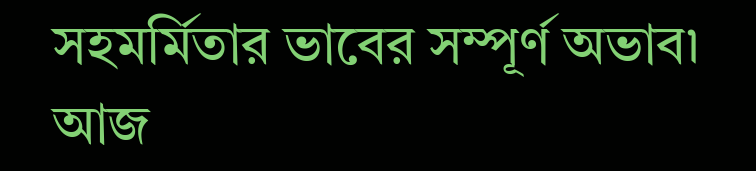সহমর্মিতার ভাবের সম্পূর্ণ অভাব৷ আজ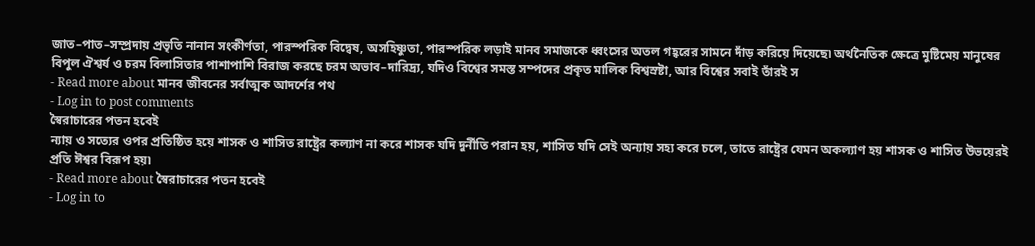জাত–পাত–সম্প্রদায় প্রভৃতি নানান সংকীর্ণতা, পারস্পরিক বিদ্বেষ, অসহিষ্ণুতা, পারস্পরিক লড়াই মানব সমাজকে ধ্বংসের অতল গহ্বরের সামনে দাঁড় করিয়ে দিয়েছে৷ অর্থনৈতিক ক্ষেত্রে মুষ্টিমেয় মানুষের বিপুল ঐশ্বর্য ও চরম বিলাসিতার পাশাপাশি বিরাজ করছে চরম অভাব–দারিদ্র্য, যদিও বিশ্বের সমস্ত সম্পদের প্রকৃত মালিক বিশ্বস্রষ্টা, আর বিশ্বের সবাই তাঁরই স
- Read more about মানব জীবনের সর্বাত্মক আদর্শের পথ
- Log in to post comments
স্বৈরাচারের পতন হবেই
ন্যায় ও সত্যের ওপর প্রতিষ্ঠিত হয়ে শাসক ও শাসিত রাষ্ট্রের কল্যাণ না করে শাসক যদি দুর্নীতি পরান হয়, শাসিত যদি সেই অন্যায় সহ্য করে চলে, তাতে রাষ্ট্রের যেমন অকল্যাণ হয় শাসক ও শাসিত উভয়েরই প্রতি ঈশ্বর বিরূপ হয়৷
- Read more about স্বৈরাচারের পতন হবেই
- Log in to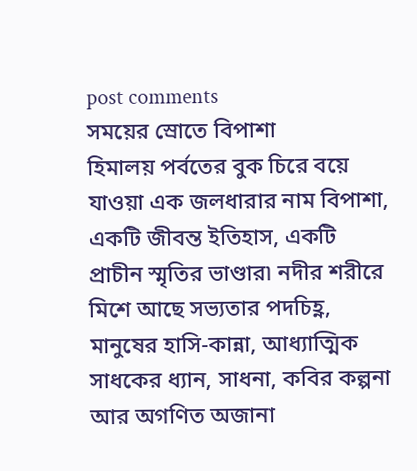post comments
সময়ের স্রোতে বিপাশা
হিমালয় পর্বতের বুক চিরে বয়ে যাওয়া এক জলধারার নাম বিপাশা, একটি জীবন্ত ইতিহাস, একটি প্রাচীন স্মৃতির ভাণ্ডার৷ নদীর শরীরে মিশে আছে সভ্যতার পদচিহ্ণ, মানুষের হাসি-কান্না, আধ্যাত্মিক সাধকের ধ্যান, সাধনা, কবির কল্পনা আর অগণিত অজানা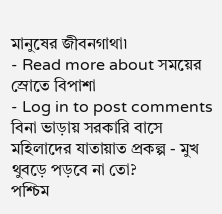মানুষের জীবনগাথা৷
- Read more about সময়ের স্রোতে বিপাশা
- Log in to post comments
বিনা ভাড়ায় সরকারি বাসে মহিলাদের যাতায়াত প্রকল্প - মুখ থুবড়ে পড়বে না তো?
পশ্চিম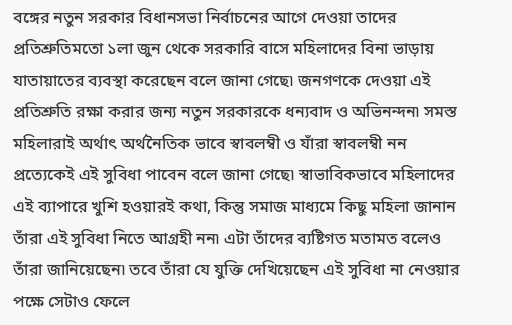বঙ্গের নতুন সরকার বিধানসভা নির্বাচনের আগে দেওয়া তাদের প্রতিশ্রুতিমতো ১লা জুন থেকে সরকারি বাসে মহিলাদের বিনা ভাড়ায় যাতায়াতের ব্যবস্থা করেছেন বলে জানা গেছে৷ জনগণকে দেওয়া এই প্রতিশ্রুতি রক্ষা করার জন্য নতুন সরকারকে ধন্যবাদ ও অভিনন্দন৷ সমস্ত মহিলারাই অর্থাৎ অর্থনৈতিক ভাবে স্বাবলম্বী ও যাঁরা স্বাবলম্বী নন প্রত্যেকেই এই সুবিধা পাবেন বলে জানা গেছে৷ স্বাভাবিকভাবে মহিলাদের এই ব্যাপারে খুশি হওয়ারই কথা, কিন্তু সমাজ মাধ্যমে কিছু মহিলা জানান তাঁরা এই সুবিধা নিতে আগ্রহী নন৷ এটা তাঁদের ব্যষ্টিগত মতামত বলেও তাঁরা জানিয়েছেন৷ তবে তাঁরা যে যুক্তি দেখিয়েছেন এই সুবিধা না নেওয়ার পক্ষে সেটাও ফেলে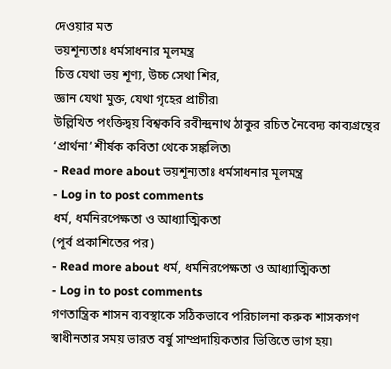দেওয়ার মত
ভয়শূন্যতাঃ ধর্মসাধনার মূলমন্ত্র
চিত্ত যেথা ভয় শূণ্য, উচ্চ সেথা শির,
জ্ঞান যেথা মুক্ত, যেথা গৃহের প্রাচীর৷
উল্লিখিত পংক্তিদ্বয় বিশ্বকবি রবীন্দ্রনাথ ঠাকুর রচিত নৈবেদ্য কাব্যগ্রন্থের ‘প্রার্থনা’ শীর্ষক কবিতা থেকে সঙ্কলিত৷
- Read more about ভয়শূন্যতাঃ ধর্মসাধনার মূলমন্ত্র
- Log in to post comments
ধর্ম, ধর্মনিরপেক্ষতা ও আধ্যাত্মিকতা
(পূর্ব প্রকাশিতের পর)
- Read more about ধর্ম, ধর্মনিরপেক্ষতা ও আধ্যাত্মিকতা
- Log in to post comments
গণতান্ত্রিক শাসন ব্যবস্থাকে সঠিকভাবে পরিচালনা করুক শাসকগণ
স্বাধীনতার সময় ভারত বর্ষু সাম্প্রদায়িকতার ভিত্তিতে ভাগ হয়৷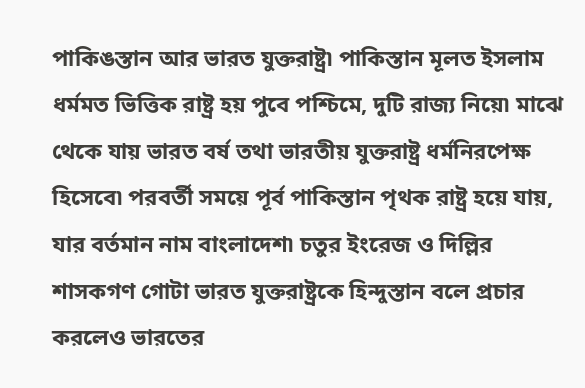পাকিঙস্তান আর ভারত যুক্তরাষ্ট্র৷ পাকিস্তান মূলত ইসলাম ধর্মমত ভিত্তিক রাষ্ট্র হয় পুবে পশ্চিমে, দুটি রাজ্য নিয়ে৷ মাঝে থেকে যায় ভারত বর্ষ তথা ভারতীয় যুক্তরাষ্ট্র ধর্মনিরপেক্ষ হিসেবে৷ পরবর্তী সময়ে পূর্ব পাকিস্তান পৃথক রাষ্ট্র হয়ে যায়, যার বর্তমান নাম বাংলাদেশ৷ চতুর ইংরেজ ও দিল্লির শাসকগণ গোটা ভারত যুক্তরাষ্ট্রকে হিন্দুস্তান বলে প্রচার করলেও ভারতের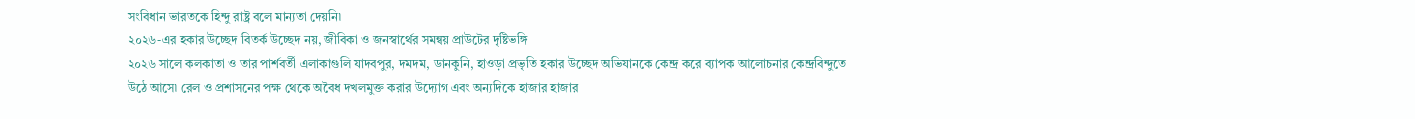সংবিধান ভারতকে হিন্দু রাষ্ট্র বলে মান্যতা দেয়নি৷
২০২৬-এর হকার উচ্ছেদ বিতর্ক উচ্ছেদ নয়, জীবিকা ও জনস্বার্থের সমন্বয় প্রাউটের দৃষ্টিভঙ্গি
২০২৬ সালে কলকাতা ও তার পার্শবর্তী এলাকাগুলি যাদবপুর, দমদম, ডানকুনি, হাওড়া প্রভৃতি হকার উচ্ছেদ অভিযানকে কেন্দ্র করে ব্যাপক আলোচনার কেন্দ্রবিন্দুতে উঠে আসে৷ রেল ও প্রশাসনের পক্ষ থেকে অবৈধ দখলমুক্ত করার উদ্যোগ এবং অন্যদিকে হাজার হাজার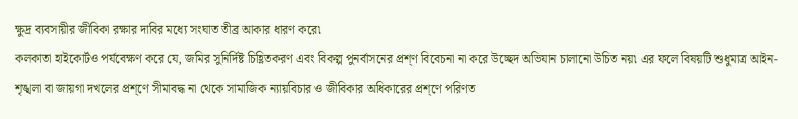ক্ষুদ্র ব্যবসায়ীর জীবিকা রক্ষার দাবির মধ্যে সংঘাত তীব্র আকার ধারণ করে৷
কলকাতা হাইকোর্টও পর্যবেক্ষণ করে যে, জমির সুনির্দিষ্ট চিহ্ণিতকরণ এবং বিকল্প পুনর্বাসনের প্রশ্ণ বিবেচনা না করে উচ্ছেদ অভিযান চালানো উচিত নয়৷ এর ফলে বিষয়টি শুধুমাত্র আইন-শৃঙ্খলা বা জায়গা দখলের প্রশ্ণে সীমাবদ্ধ না থেকে সামাজিক ন্যায়বিচার ও জীবিকার অধিকারের প্রশ্ণে পরিণত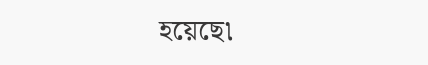হয়েছে৷